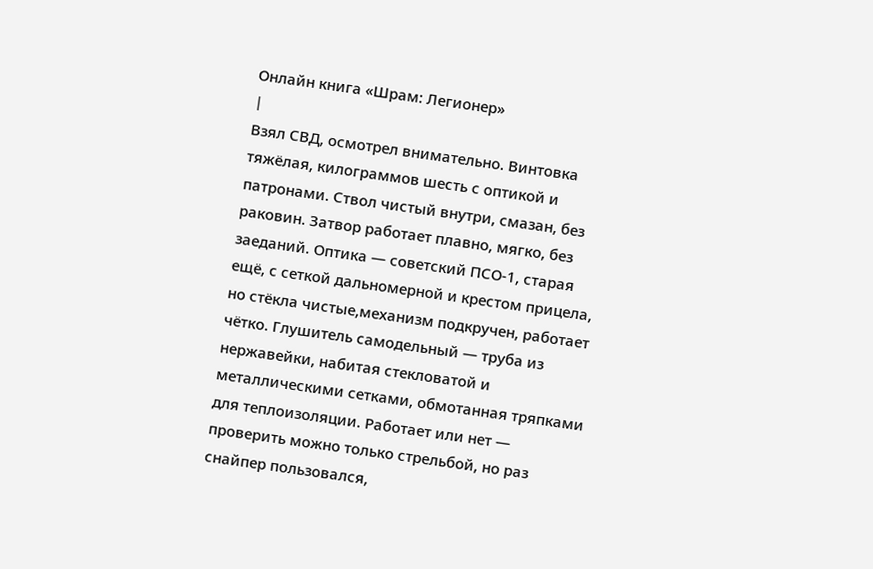Онлайн книга «Шрам: Легионер»
|
Взял СВД, осмотрел внимательно. Винтовка тяжёлая, килограммов шесть с оптикой и патронами. Ствол чистый внутри, смазан, без раковин. Затвор работает плавно, мягко, без заеданий. Оптика — советский ПСО-1, старая ещё, с сеткой дальномерной и крестом прицела, но стёкла чистые,механизм подкручен, работает чётко. Глушитель самодельный — труба из нержавейки, набитая стекловатой и металлическими сетками, обмотанная тряпками для теплоизоляции. Работает или нет — проверить можно только стрельбой, но раз снайпер пользовался,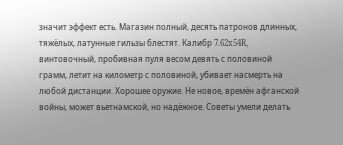значит эффект есть. Магазин полный, десять патронов длинных, тяжёлых, латунные гильзы блестят. Калибр 7.62x54R, винтовочный, пробивная пуля весом девять с половиной грамм, летит на километр с половиной, убивает насмерть на любой дистанции. Хорошее оружие. Не новое, времён афганской войны, может вьетнамской, но надёжное. Советы умели делать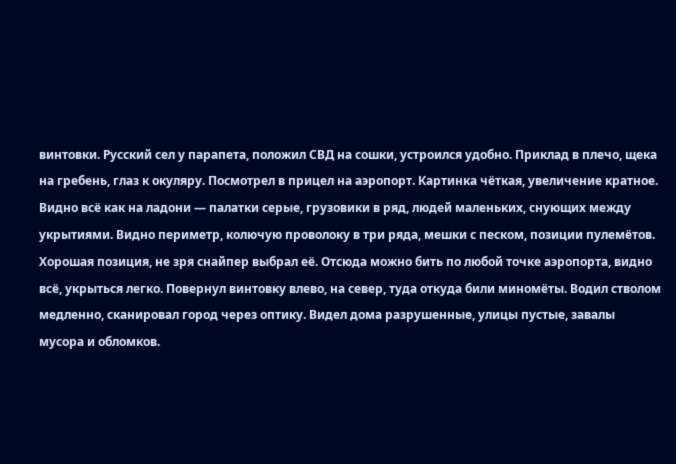винтовки. Русский сел у парапета, положил СВД на сошки, устроился удобно. Приклад в плечо, щека на гребень, глаз к окуляру. Посмотрел в прицел на аэропорт. Картинка чёткая, увеличение кратное. Видно всё как на ладони — палатки серые, грузовики в ряд, людей маленьких, снующих между укрытиями. Видно периметр, колючую проволоку в три ряда, мешки с песком, позиции пулемётов. Хорошая позиция, не зря снайпер выбрал её. Отсюда можно бить по любой точке аэропорта, видно всё, укрыться легко. Повернул винтовку влево, на север, туда откуда били миномёты. Водил стволом медленно, сканировал город через оптику. Видел дома разрушенные, улицы пустые, завалы мусора и обломков.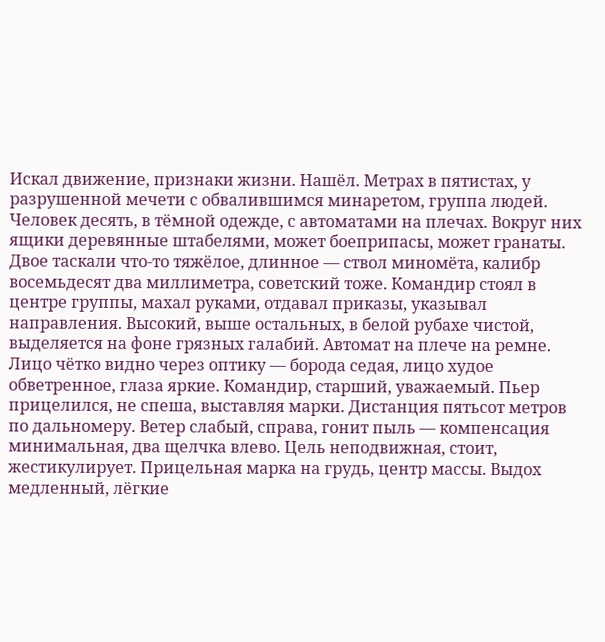Искал движение, признаки жизни. Нашёл. Метрах в пятистах, у разрушенной мечети с обвалившимся минаретом, группа людей. Человек десять, в тёмной одежде, с автоматами на плечах. Вокруг них ящики деревянные штабелями, может боеприпасы, может гранаты. Двое таскали что-то тяжёлое, длинное — ствол миномёта, калибр восемьдесят два миллиметра, советский тоже. Командир стоял в центре группы, махал руками, отдавал приказы, указывал направления. Высокий, выше остальных, в белой рубахе чистой, выделяется на фоне грязных галабий. Автомат на плече на ремне. Лицо чётко видно через оптику — борода седая, лицо худое обветренное, глаза яркие. Командир, старший, уважаемый. Пьер прицелился, не спеша, выставляя марки. Дистанция пятьсот метров по дальномеру. Ветер слабый, справа, гонит пыль — компенсация минимальная, два щелчка влево. Цель неподвижная, стоит, жестикулирует. Прицельная марка на грудь, центр массы. Выдох медленный, лёгкие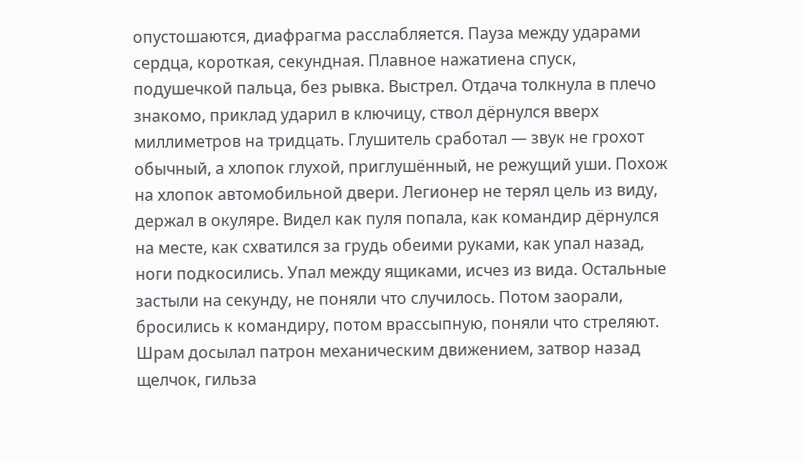опустошаются, диафрагма расслабляется. Пауза между ударами сердца, короткая, секундная. Плавное нажатиена спуск, подушечкой пальца, без рывка. Выстрел. Отдача толкнула в плечо знакомо, приклад ударил в ключицу, ствол дёрнулся вверх миллиметров на тридцать. Глушитель сработал — звук не грохот обычный, а хлопок глухой, приглушённый, не режущий уши. Похож на хлопок автомобильной двери. Легионер не терял цель из виду, держал в окуляре. Видел как пуля попала, как командир дёрнулся на месте, как схватился за грудь обеими руками, как упал назад, ноги подкосились. Упал между ящиками, исчез из вида. Остальные застыли на секунду, не поняли что случилось. Потом заорали, бросились к командиру, потом врассыпную, поняли что стреляют. Шрам досылал патрон механическим движением, затвор назад щелчок, гильза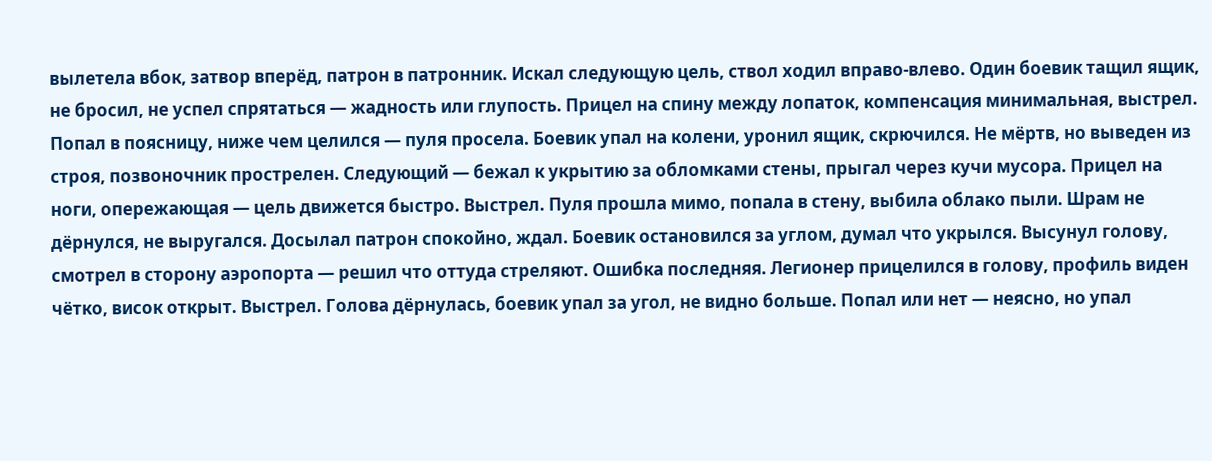вылетела вбок, затвор вперёд, патрон в патронник. Искал следующую цель, ствол ходил вправо-влево. Один боевик тащил ящик, не бросил, не успел спрятаться — жадность или глупость. Прицел на спину между лопаток, компенсация минимальная, выстрел. Попал в поясницу, ниже чем целился — пуля просела. Боевик упал на колени, уронил ящик, скрючился. Не мёртв, но выведен из строя, позвоночник прострелен. Следующий — бежал к укрытию за обломками стены, прыгал через кучи мусора. Прицел на ноги, опережающая — цель движется быстро. Выстрел. Пуля прошла мимо, попала в стену, выбила облако пыли. Шрам не дёрнулся, не выругался. Досылал патрон спокойно, ждал. Боевик остановился за углом, думал что укрылся. Высунул голову, смотрел в сторону аэропорта — решил что оттуда стреляют. Ошибка последняя. Легионер прицелился в голову, профиль виден чётко, висок открыт. Выстрел. Голова дёрнулась, боевик упал за угол, не видно больше. Попал или нет — неясно, но упал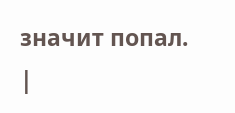значит попал. |